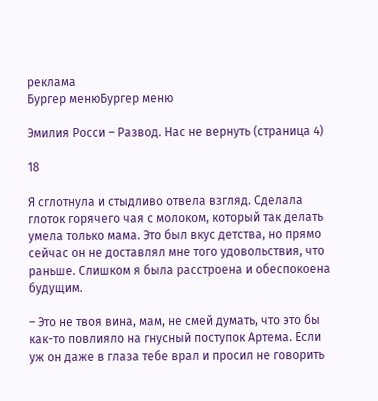реклама
Бургер менюБургер меню

Эмилия Росси – Развод. Нас не вернуть (страница 4)

18

Я сглотнула и стыдливо отвела взгляд. Сделала глоток горячего чая с молоком, который так делать умела только мама. Это был вкус детства, но прямо сейчас он не доставлял мне того удовольствия, что раньше. Слишком я была расстроена и обеспокоена будущим.

– Это не твоя вина, мам, не смей думать, что это бы как-то повлияло на гнусный поступок Артема. Если уж он даже в глаза тебе врал и просил не говорить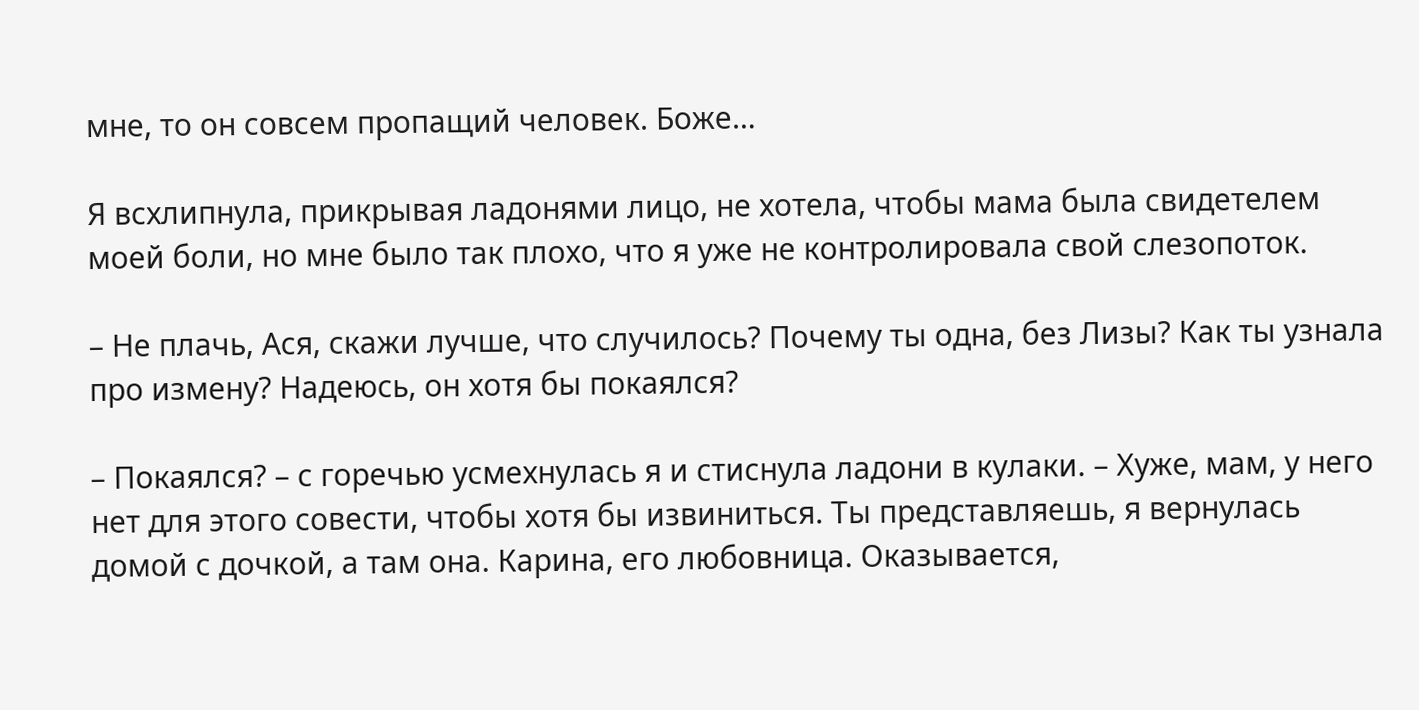мне, то он совсем пропащий человек. Боже…

Я всхлипнула, прикрывая ладонями лицо, не хотела, чтобы мама была свидетелем моей боли, но мне было так плохо, что я уже не контролировала свой слезопоток.

– Не плачь, Ася, скажи лучше, что случилось? Почему ты одна, без Лизы? Как ты узнала про измену? Надеюсь, он хотя бы покаялся?

– Покаялся? – с горечью усмехнулась я и стиснула ладони в кулаки. – Хуже, мам, у него нет для этого совести, чтобы хотя бы извиниться. Ты представляешь, я вернулась домой с дочкой, а там она. Карина, его любовница. Оказывается,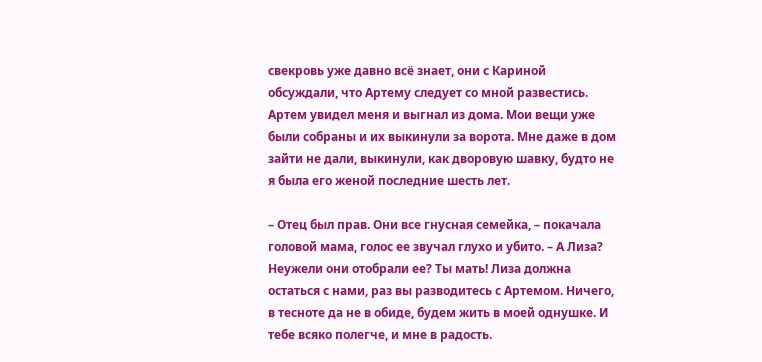свекровь уже давно всё знает, они с Кариной обсуждали, что Артему следует со мной развестись. Артем увидел меня и выгнал из дома. Мои вещи уже были собраны и их выкинули за ворота. Мне даже в дом зайти не дали, выкинули, как дворовую шавку, будто не я была его женой последние шесть лет.

– Отец был прав. Они все гнусная семейка, – покачала головой мама, голос ее звучал глухо и убито. – А Лиза? Неужели они отобрали ее? Ты мать! Лиза должна остаться с нами, раз вы разводитесь с Артемом. Ничего, в тесноте да не в обиде, будем жить в моей однушке. И тебе всяко полегче, и мне в радость.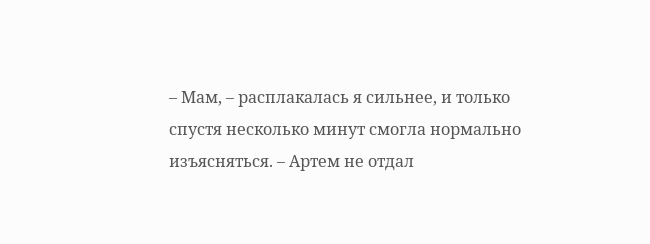– Мам, – расплакалась я сильнее, и только спустя несколько минут смогла нормально изъясняться. – Артем не отдал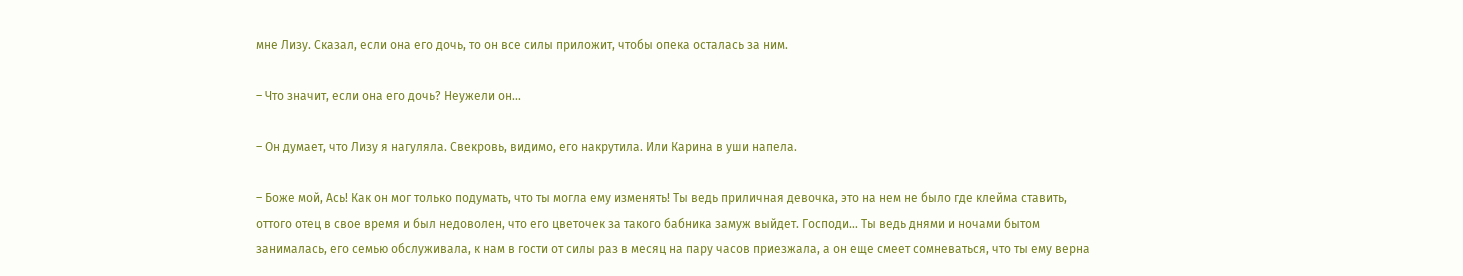мне Лизу. Сказал, если она его дочь, то он все силы приложит, чтобы опека осталась за ним.

– Что значит, если она его дочь? Неужели он…

– Он думает, что Лизу я нагуляла. Свекровь, видимо, его накрутила. Или Карина в уши напела.

– Боже мой, Ась! Как он мог только подумать, что ты могла ему изменять! Ты ведь приличная девочка, это на нем не было где клейма ставить, оттого отец в свое время и был недоволен, что его цветочек за такого бабника замуж выйдет. Господи… Ты ведь днями и ночами бытом занималась, его семью обслуживала, к нам в гости от силы раз в месяц на пару часов приезжала, а он еще смеет сомневаться, что ты ему верна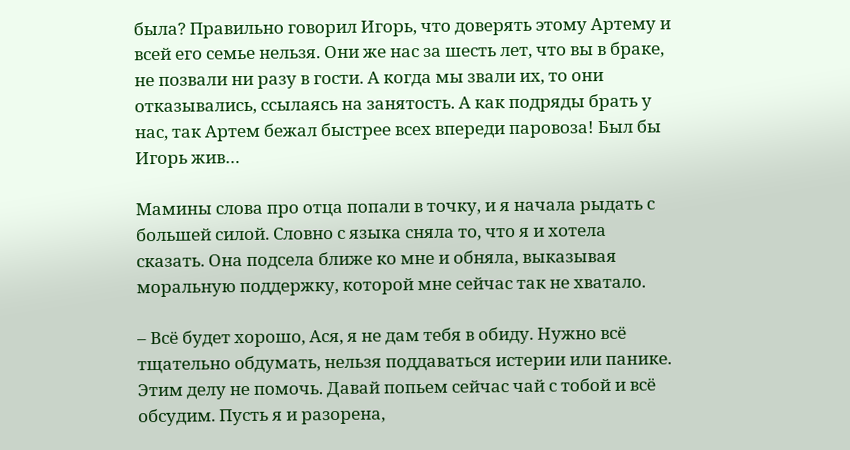была? Правильно говорил Игорь, что доверять этому Артему и всей его семье нельзя. Они же нас за шесть лет, что вы в браке, не позвали ни разу в гости. А когда мы звали их, то они отказывались, ссылаясь на занятость. А как подряды брать у нас, так Артем бежал быстрее всех впереди паровоза! Был бы Игорь жив…

Мамины слова про отца попали в точку, и я начала рыдать с большей силой. Словно с языка сняла то, что я и хотела сказать. Она подсела ближе ко мне и обняла, выказывая моральную поддержку, которой мне сейчас так не хватало.

– Всё будет хорошо, Ася, я не дам тебя в обиду. Нужно всё тщательно обдумать, нельзя поддаваться истерии или панике. Этим делу не помочь. Давай попьем сейчас чай с тобой и всё обсудим. Пусть я и разорена,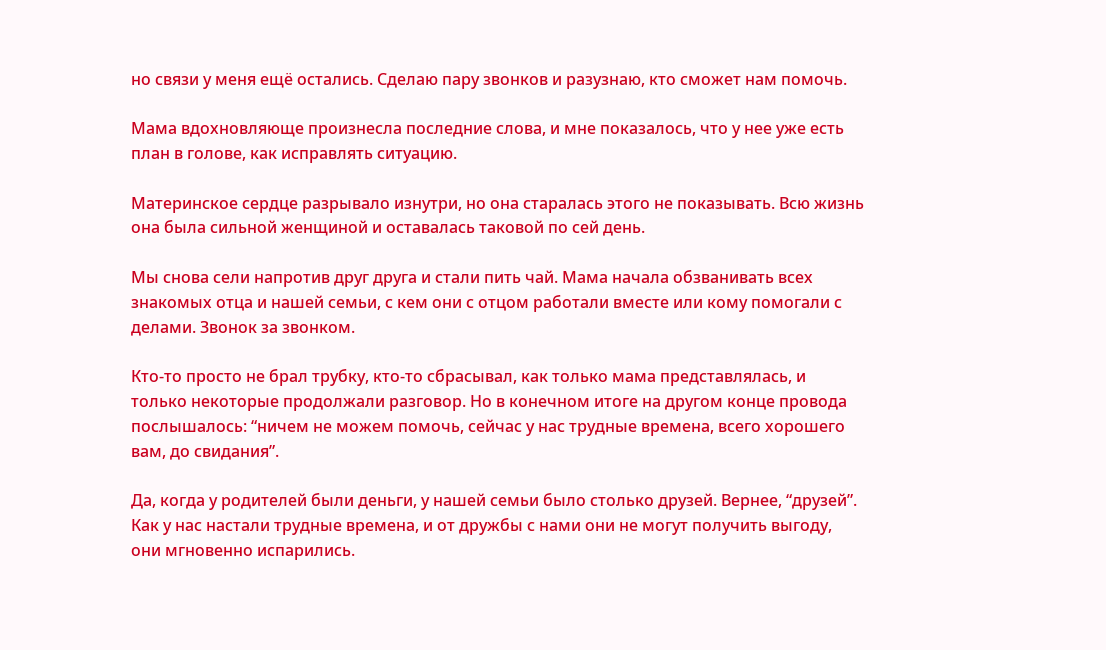но связи у меня ещё остались. Сделаю пару звонков и разузнаю, кто сможет нам помочь.

Мама вдохновляюще произнесла последние слова, и мне показалось, что у нее уже есть план в голове, как исправлять ситуацию.

Материнское сердце разрывало изнутри, но она старалась этого не показывать. Всю жизнь она была сильной женщиной и оставалась таковой по сей день.

Мы снова сели напротив друг друга и стали пить чай. Мама начала обзванивать всех знакомых отца и нашей семьи, с кем они с отцом работали вместе или кому помогали с делами. Звонок за звонком.

Кто-то просто не брал трубку, кто-то сбрасывал, как только мама представлялась, и только некоторые продолжали разговор. Но в конечном итоге на другом конце провода послышалось: “ничем не можем помочь, сейчас у нас трудные времена, всего хорошего вам, до свидания”.

Да, когда у родителей были деньги, у нашей семьи было столько друзей. Вернее, “друзей”. Как у нас настали трудные времена, и от дружбы с нами они не могут получить выгоду, они мгновенно испарились.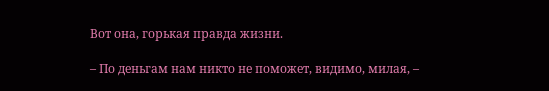Вот она, горькая правда жизни.

– По деньгам нам никто не поможет, видимо, милая, –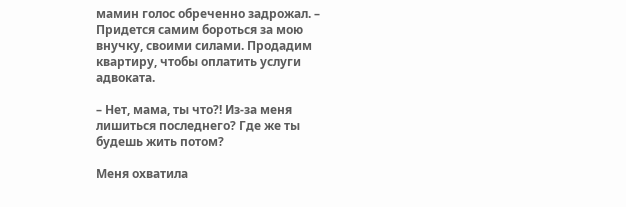мамин голос обреченно задрожал. – Придется самим бороться за мою внучку, своими силами. Продадим квартиру, чтобы оплатить услуги адвоката.

– Нет, мама, ты что?! Из-за меня лишиться последнего? Где же ты будешь жить потом?

Меня охватила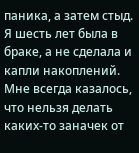паника, а затем стыд. Я шесть лет была в браке, а не сделала и капли накоплений. Мне всегда казалось, что нельзя делать каких-то заначек от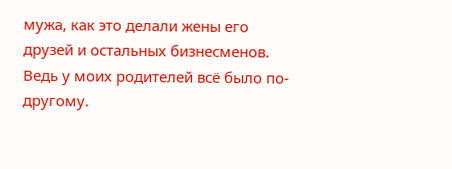мужа, как это делали жены его друзей и остальных бизнесменов. Ведь у моих родителей всё было по-другому.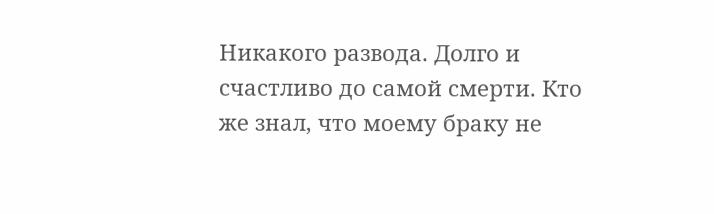Никакого развода. Долго и счастливо до самой смерти. Кто же знал, что моему браку не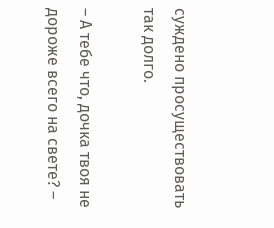суждено просуществовать так долго.

– А тебе что, дочка твоя не дороже всего на свете? –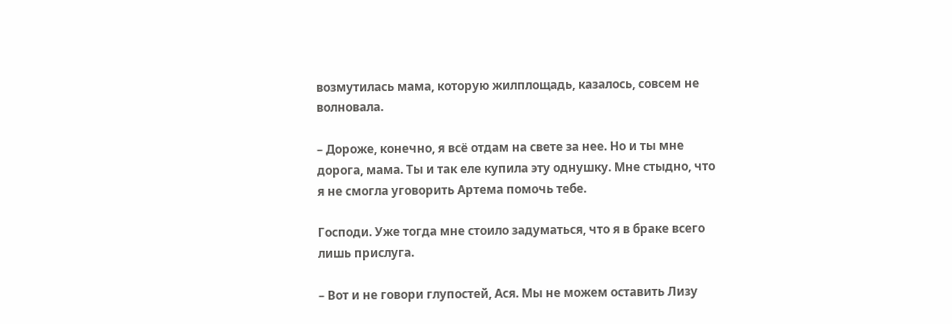возмутилась мама, которую жилплощадь, казалось, совсем не волновала.

– Дороже, конечно, я всё отдам на свете за нее. Но и ты мне дорога, мама. Ты и так еле купила эту однушку. Мне стыдно, что я не смогла уговорить Артема помочь тебе.

Господи. Уже тогда мне стоило задуматься, что я в браке всего лишь прислуга.

– Вот и не говори глупостей, Ася. Мы не можем оставить Лизу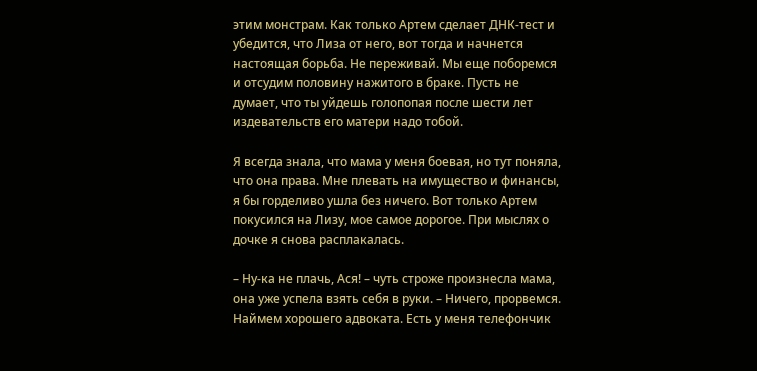этим монстрам. Как только Артем сделает ДНК-тест и убедится, что Лиза от него, вот тогда и начнется настоящая борьба. Не переживай. Мы еще поборемся и отсудим половину нажитого в браке. Пусть не думает, что ты уйдешь голопопая после шести лет издевательств его матери надо тобой.

Я всегда знала, что мама у меня боевая, но тут поняла, что она права. Мне плевать на имущество и финансы, я бы горделиво ушла без ничего. Вот только Артем покусился на Лизу, мое самое дорогое. При мыслях о дочке я снова расплакалась.

– Ну-ка не плачь, Ася! – чуть строже произнесла мама, она уже успела взять себя в руки. – Ничего, прорвемся. Наймем хорошего адвоката. Есть у меня телефончик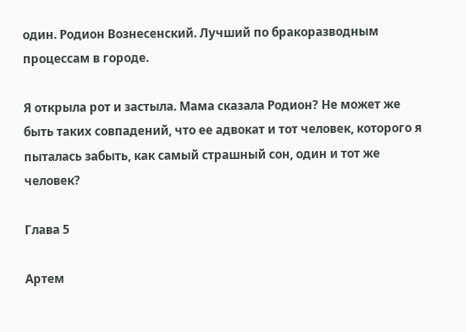один. Родион Вознесенский. Лучший по бракоразводным процессам в городе.

Я открыла рот и застыла. Мама сказала Родион? Не может же быть таких совпадений, что ее адвокат и тот человек, которого я пыталась забыть, как самый страшный сон, один и тот же человек?

Глава 5

Артем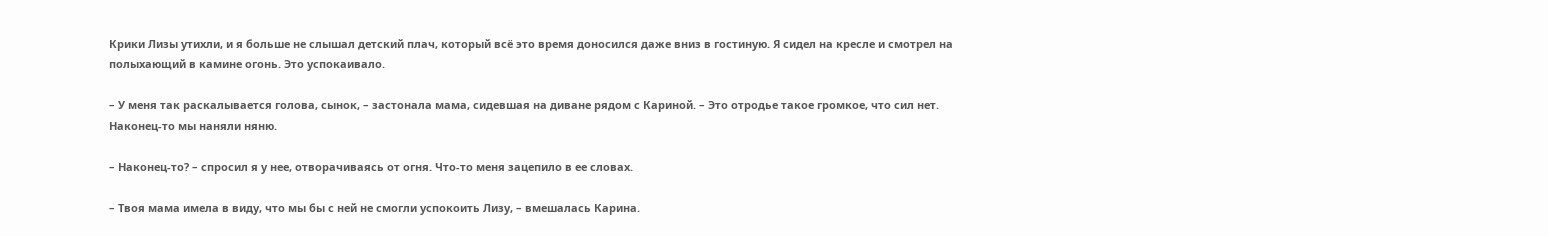Крики Лизы утихли, и я больше не слышал детский плач, который всё это время доносился даже вниз в гостиную. Я сидел на кресле и смотрел на полыхающий в камине огонь. Это успокаивало.

– У меня так раскалывается голова, сынок, – застонала мама, сидевшая на диване рядом с Кариной. – Это отродье такое громкое, что сил нет. Наконец-то мы наняли няню.

– Наконец-то? – спросил я у нее, отворачиваясь от огня. Что-то меня зацепило в ее словах.

– Твоя мама имела в виду, что мы бы с ней не смогли успокоить Лизу, – вмешалась Карина.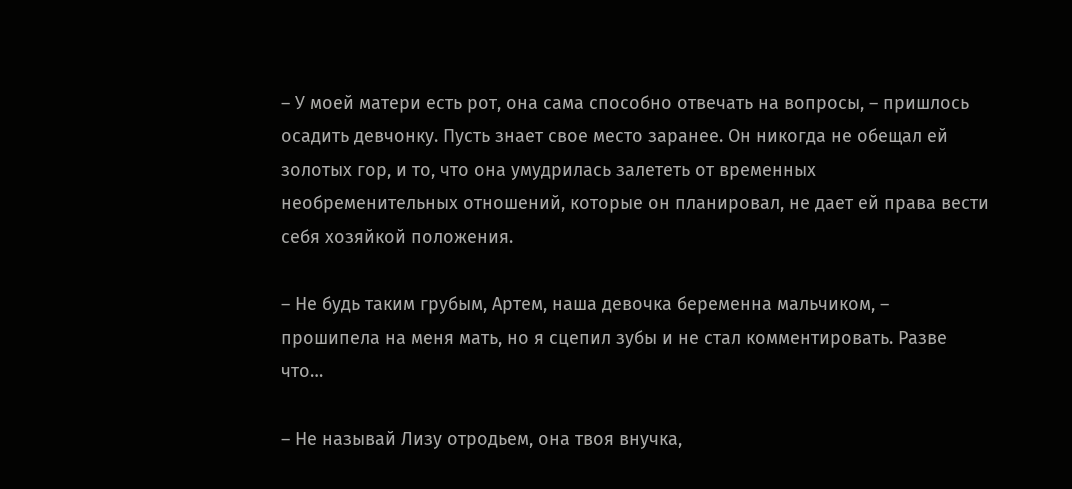– У моей матери есть рот, она сама способно отвечать на вопросы, – пришлось осадить девчонку. Пусть знает свое место заранее. Он никогда не обещал ей золотых гор, и то, что она умудрилась залететь от временных необременительных отношений, которые он планировал, не дает ей права вести себя хозяйкой положения.

– Не будь таким грубым, Артем, наша девочка беременна мальчиком, – прошипела на меня мать, но я сцепил зубы и не стал комментировать. Разве что…

– Не называй Лизу отродьем, она твоя внучка,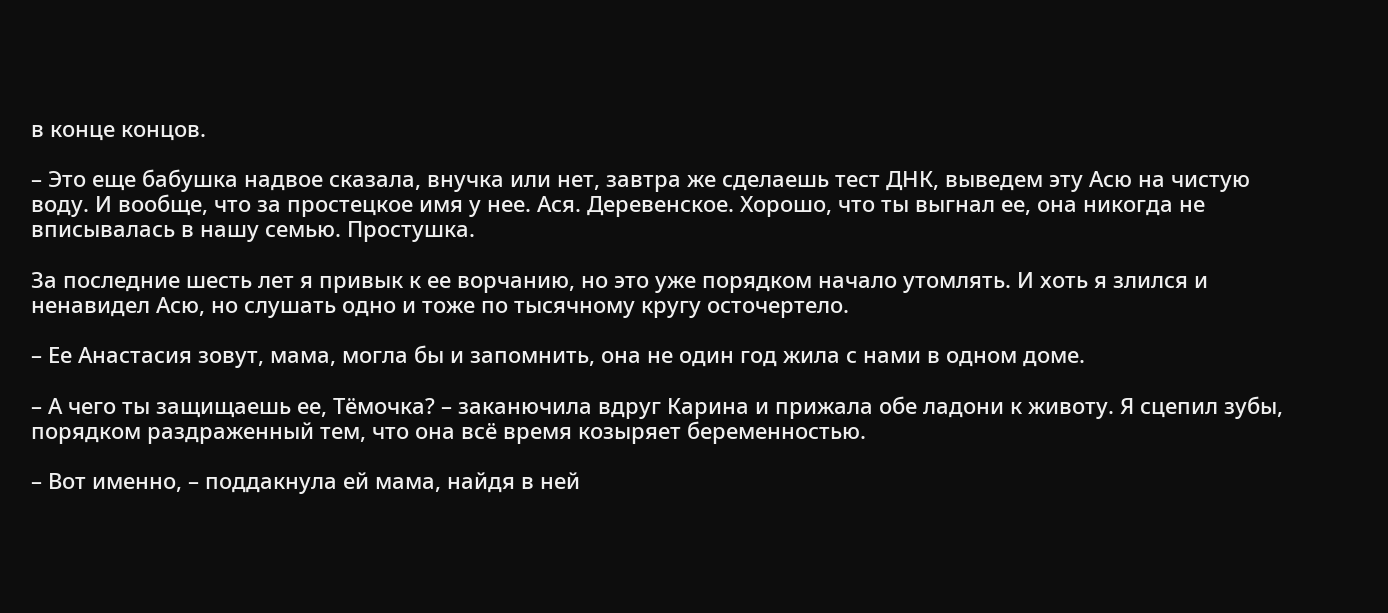в конце концов.

– Это еще бабушка надвое сказала, внучка или нет, завтра же сделаешь тест ДНК, выведем эту Асю на чистую воду. И вообще, что за простецкое имя у нее. Ася. Деревенское. Хорошо, что ты выгнал ее, она никогда не вписывалась в нашу семью. Простушка.

За последние шесть лет я привык к ее ворчанию, но это уже порядком начало утомлять. И хоть я злился и ненавидел Асю, но слушать одно и тоже по тысячному кругу осточертело.

– Ее Анастасия зовут, мама, могла бы и запомнить, она не один год жила с нами в одном доме.

– А чего ты защищаешь ее, Тёмочка? – заканючила вдруг Карина и прижала обе ладони к животу. Я сцепил зубы, порядком раздраженный тем, что она всё время козыряет беременностью.

– Вот именно, – поддакнула ей мама, найдя в ней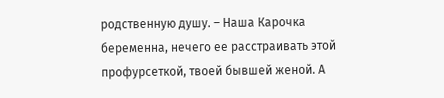родственную душу. – Наша Карочка беременна, нечего ее расстраивать этой профурсеткой, твоей бывшей женой. А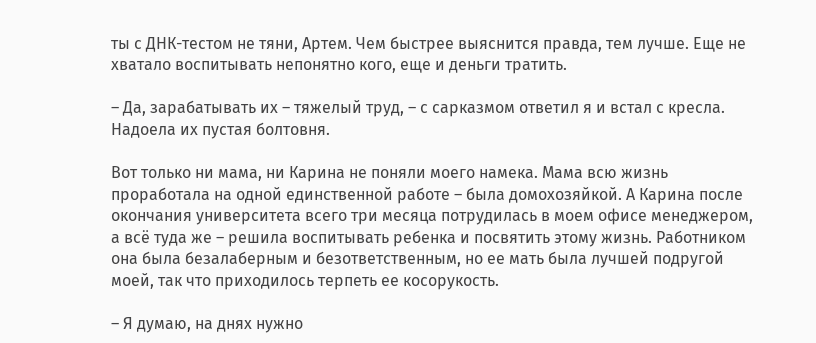ты с ДНК-тестом не тяни, Артем. Чем быстрее выяснится правда, тем лучше. Еще не хватало воспитывать непонятно кого, еще и деньги тратить.

– Да, зарабатывать их – тяжелый труд, – с сарказмом ответил я и встал с кресла. Надоела их пустая болтовня.

Вот только ни мама, ни Карина не поняли моего намека. Мама всю жизнь проработала на одной единственной работе – была домохозяйкой. А Карина после окончания университета всего три месяца потрудилась в моем офисе менеджером, а всё туда же – решила воспитывать ребенка и посвятить этому жизнь. Работником она была безалаберным и безответственным, но ее мать была лучшей подругой моей, так что приходилось терпеть ее косорукость.

– Я думаю, на днях нужно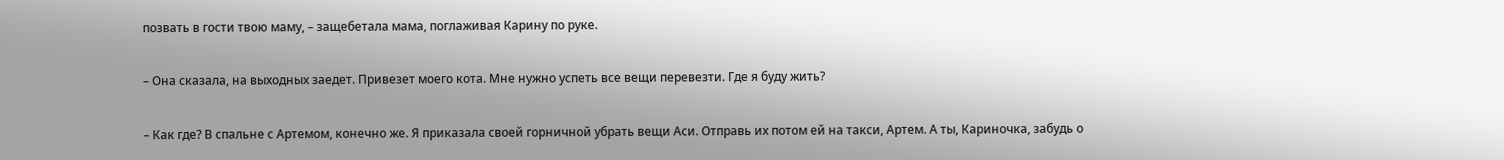позвать в гости твою маму, – защебетала мама, поглаживая Карину по руке.

– Она сказала, на выходных заедет. Привезет моего кота. Мне нужно успеть все вещи перевезти. Где я буду жить?

– Как где? В спальне с Артемом, конечно же. Я приказала своей горничной убрать вещи Аси. Отправь их потом ей на такси, Артем. А ты, Кариночка, забудь о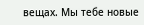вещах. Мы тебе новые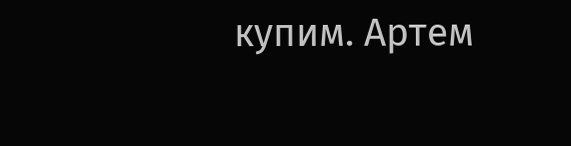купим. Артем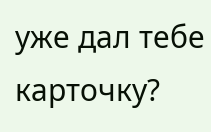уже дал тебе карточку?